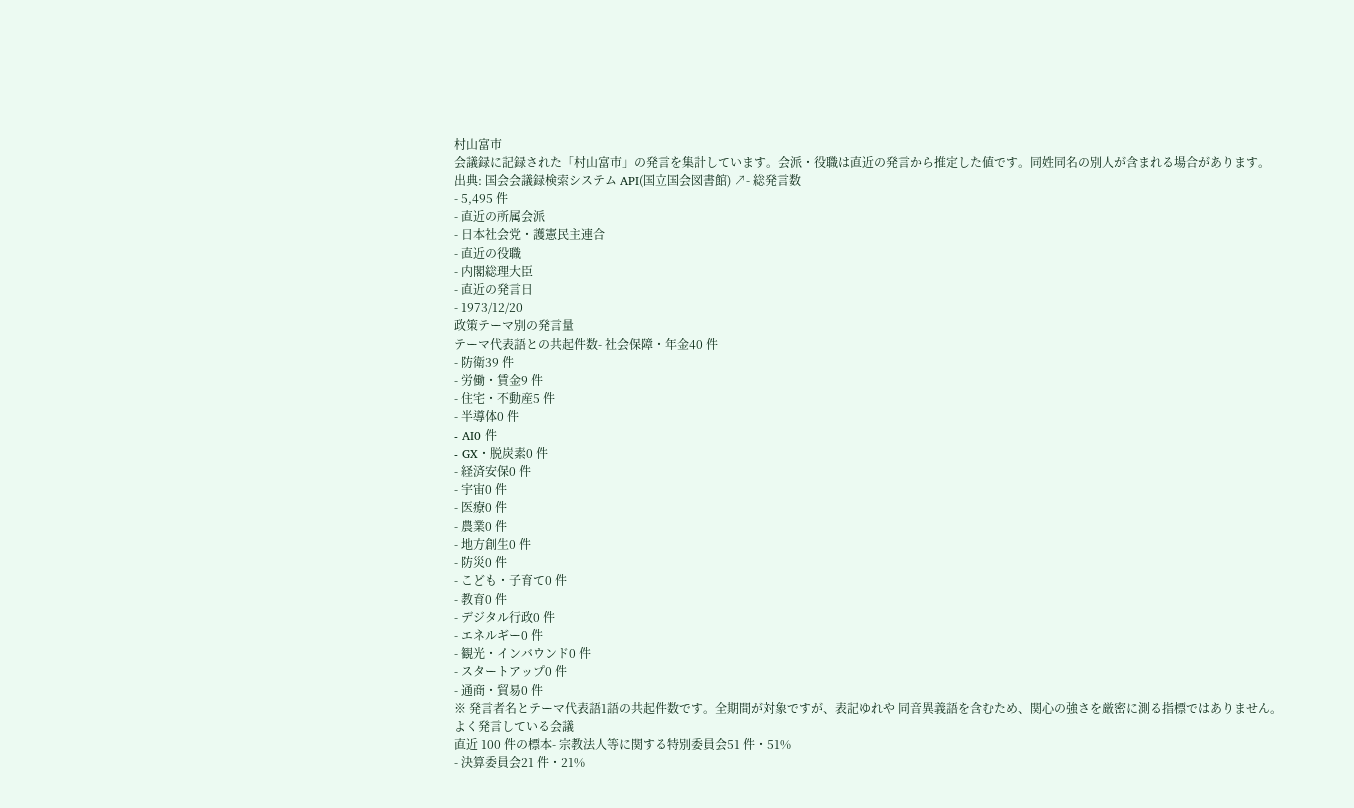村山富市
会議録に記録された「村山富市」の発言を集計しています。会派・役職は直近の発言から推定した値です。同姓同名の別人が含まれる場合があります。
出典: 国会会議録検索システム API(国立国会図書館) ↗- 総発言数
- 5,495 件
- 直近の所属会派
- 日本社会党・護憲民主連合
- 直近の役職
- 内閣総理大臣
- 直近の発言日
- 1973/12/20
政策テーマ別の発言量
テーマ代表語との共起件数- 社会保障・年金40 件
- 防衛39 件
- 労働・賃金9 件
- 住宅・不動産5 件
- 半導体0 件
- AI0 件
- GX・脱炭素0 件
- 経済安保0 件
- 宇宙0 件
- 医療0 件
- 農業0 件
- 地方創生0 件
- 防災0 件
- こども・子育て0 件
- 教育0 件
- デジタル行政0 件
- エネルギー0 件
- 観光・インバウンド0 件
- スタートアップ0 件
- 通商・貿易0 件
※ 発言者名とテーマ代表語1語の共起件数です。全期間が対象ですが、表記ゆれや 同音異義語を含むため、関心の強さを厳密に測る指標ではありません。
よく発言している会議
直近 100 件の標本- 宗教法人等に関する特別委員会51 件・51%
- 決算委員会21 件・21%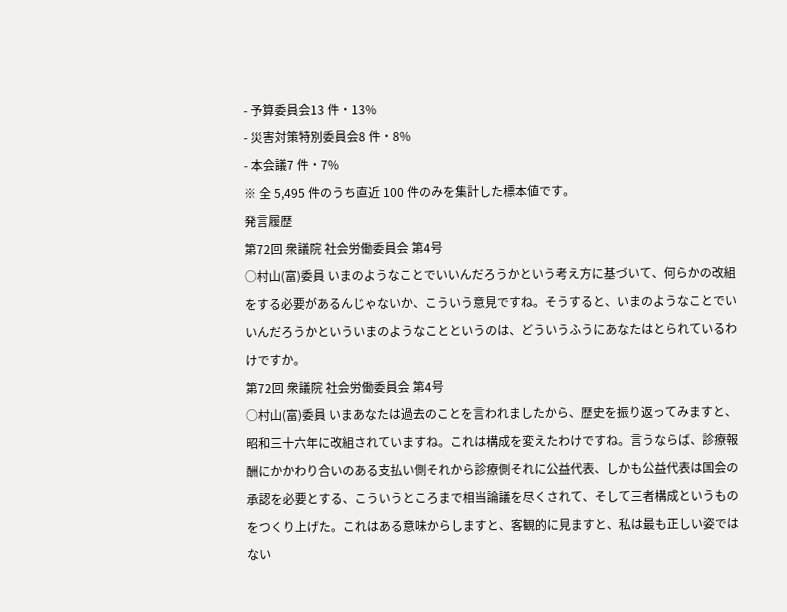- 予算委員会13 件・13%
- 災害対策特別委員会8 件・8%
- 本会議7 件・7%
※ 全 5,495 件のうち直近 100 件のみを集計した標本値です。
発言履歴
第72回 衆議院 社会労働委員会 第4号
○村山(富)委員 いまのようなことでいいんだろうかという考え方に基づいて、何らかの改組をする必要があるんじゃないか、こういう意見ですね。そうすると、いまのようなことでいいんだろうかといういまのようなことというのは、どういうふうにあなたはとられているわけですか。
第72回 衆議院 社会労働委員会 第4号
○村山(富)委員 いまあなたは過去のことを言われましたから、歴史を振り返ってみますと、昭和三十六年に改組されていますね。これは構成を変えたわけですね。言うならば、診療報酬にかかわり合いのある支払い側それから診療側それに公益代表、しかも公益代表は国会の承認を必要とする、こういうところまで相当論議を尽くされて、そして三者構成というものをつくり上げた。これはある意味からしますと、客観的に見ますと、私は最も正しい姿ではない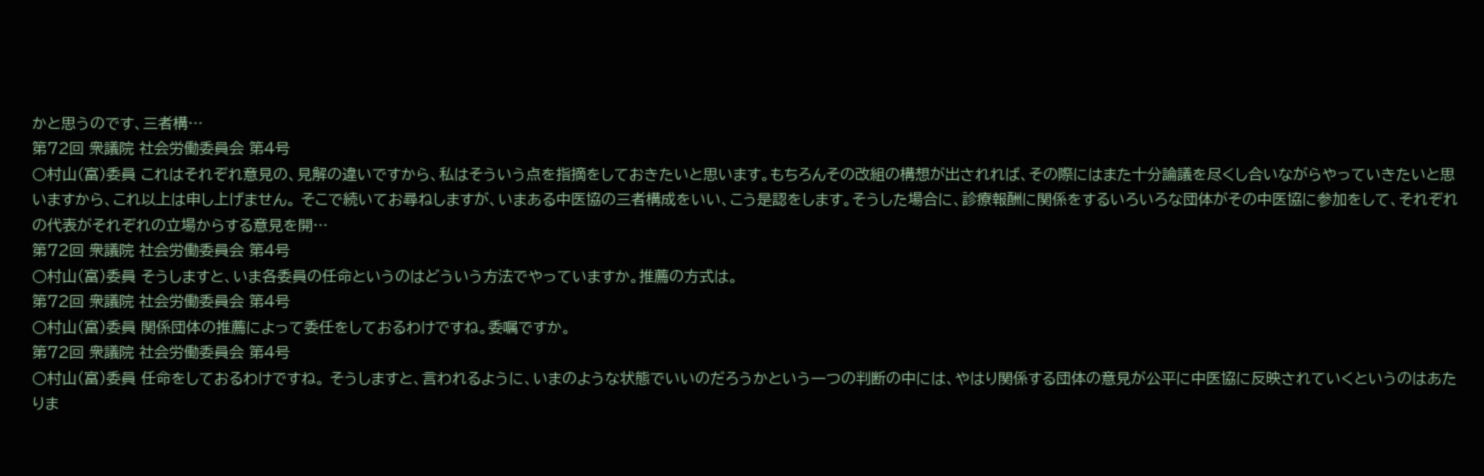かと思うのです、三者構…
第72回 衆議院 社会労働委員会 第4号
○村山(富)委員 これはそれぞれ意見の、見解の違いですから、私はそういう点を指摘をしておきたいと思います。もちろんその改組の構想が出されれば、その際にはまた十分論議を尽くし合いながらやっていきたいと思いますから、これ以上は申し上げません。 そこで続いてお尋ねしますが、いまある中医協の三者構成をいい、こう是認をします。そうした場合に、診療報酬に関係をするいろいろな団体がその中医協に参加をして、それぞれの代表がそれぞれの立場からする意見を開…
第72回 衆議院 社会労働委員会 第4号
○村山(富)委員 そうしますと、いま各委員の任命というのはどういう方法でやっていますか。推薦の方式は。
第72回 衆議院 社会労働委員会 第4号
○村山(富)委員 関係団体の推薦によって委任をしておるわけですね。委嘱ですか。
第72回 衆議院 社会労働委員会 第4号
○村山(富)委員 任命をしておるわけですね。 そうしますと、言われるように、いまのような状態でいいのだろうかという一つの判断の中には、やはり関係する団体の意見が公平に中医協に反映されていくというのはあたりま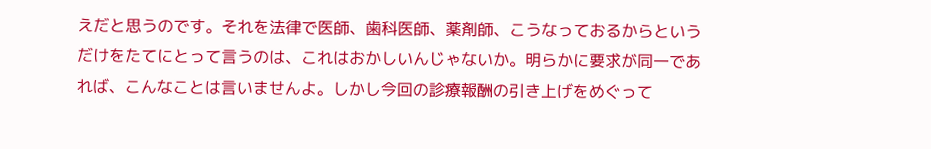えだと思うのです。それを法律で医師、歯科医師、薬剤師、こうなっておるからというだけをたてにとって言うのは、これはおかしいんじゃないか。明らかに要求が同一であれば、こんなことは言いませんよ。しかし今回の診療報酬の引き上げをめぐって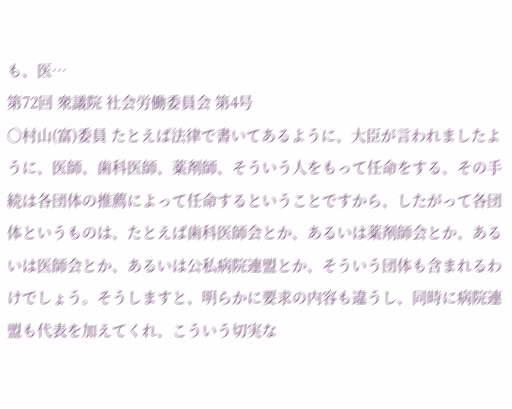も、医…
第72回 衆議院 社会労働委員会 第4号
○村山(富)委員 たとえば法律で書いてあるように、大臣が言われましたように、医師、歯科医師、薬剤師、そういう人をもって任命をする、その手続は各団体の推薦によって任命するということですから、したがって各団体というものは、たとえば歯科医師会とか、あるいは薬剤師会とか、あるいは医師会とか、あるいは公私病院連盟とか、そういう団体も含まれるわけでしょう。そうしますと、明らかに要求の内容も違うし、同時に病院連盟も代表を加えてくれ、こういう切実な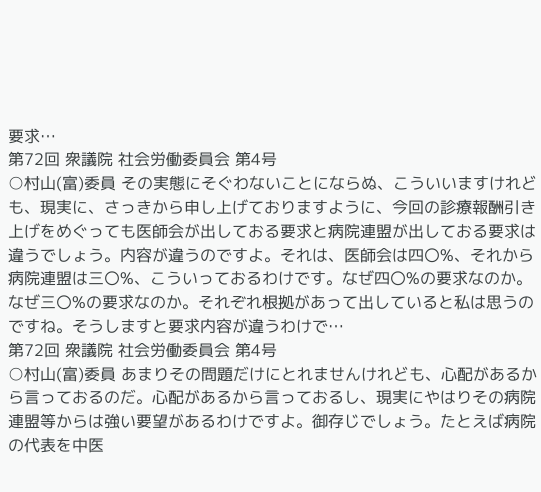要求…
第72回 衆議院 社会労働委員会 第4号
○村山(富)委員 その実態にそぐわないことにならぬ、こういいますけれども、現実に、さっきから申し上げておりますように、今回の診療報酬引き上げをめぐっても医師会が出しておる要求と病院連盟が出しておる要求は違うでしょう。内容が違うのですよ。それは、医師会は四〇%、それから病院連盟は三〇%、こういっておるわけです。なぜ四〇%の要求なのか。なぜ三〇%の要求なのか。それぞれ根拠があって出していると私は思うのですね。そうしますと要求内容が違うわけで…
第72回 衆議院 社会労働委員会 第4号
○村山(富)委員 あまりその問題だけにとれませんけれども、心配があるから言っておるのだ。心配があるから言っておるし、現実にやはりその病院連盟等からは強い要望があるわけですよ。御存じでしょう。たとえば病院の代表を中医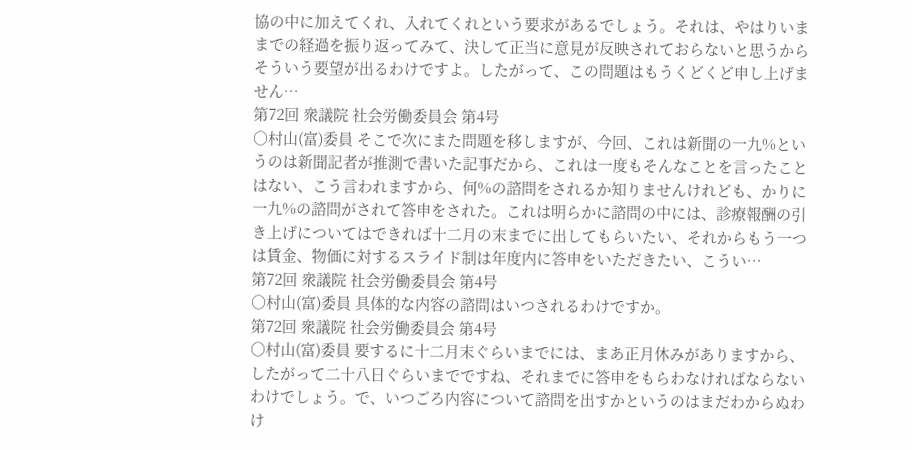協の中に加えてくれ、入れてくれという要求があるでしょう。それは、やはりいままでの経過を振り返ってみて、決して正当に意見が反映されておらないと思うからそういう要望が出るわけですよ。したがって、この問題はもうくどくど申し上げません…
第72回 衆議院 社会労働委員会 第4号
○村山(富)委員 そこで次にまた問題を移しますが、今回、これは新聞の一九%というのは新聞記者が推測で書いた記事だから、これは一度もそんなことを言ったことはない、こう言われますから、何%の諮問をされるか知りませんけれども、かりに一九%の諮問がされて答申をされた。これは明らかに諮問の中には、診療報酬の引き上げについてはできれば十二月の末までに出してもらいたい、それからもう一つは賃金、物価に対するスライド制は年度内に答申をいただきたい、こうい…
第72回 衆議院 社会労働委員会 第4号
○村山(富)委員 具体的な内容の諮問はいつされるわけですか。
第72回 衆議院 社会労働委員会 第4号
○村山(富)委員 要するに十二月末ぐらいまでには、まあ正月休みがありますから、したがって二十八日ぐらいまでですね、それまでに答申をもらわなければならないわけでしょう。で、いつごろ内容について諮問を出すかというのはまだわからぬわけ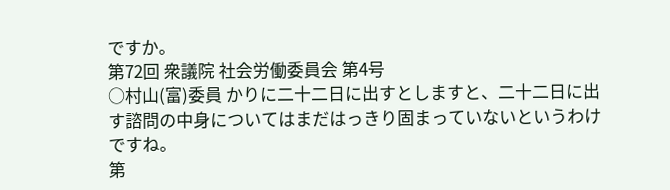ですか。
第72回 衆議院 社会労働委員会 第4号
○村山(富)委員 かりに二十二日に出すとしますと、二十二日に出す諮問の中身についてはまだはっきり固まっていないというわけですね。
第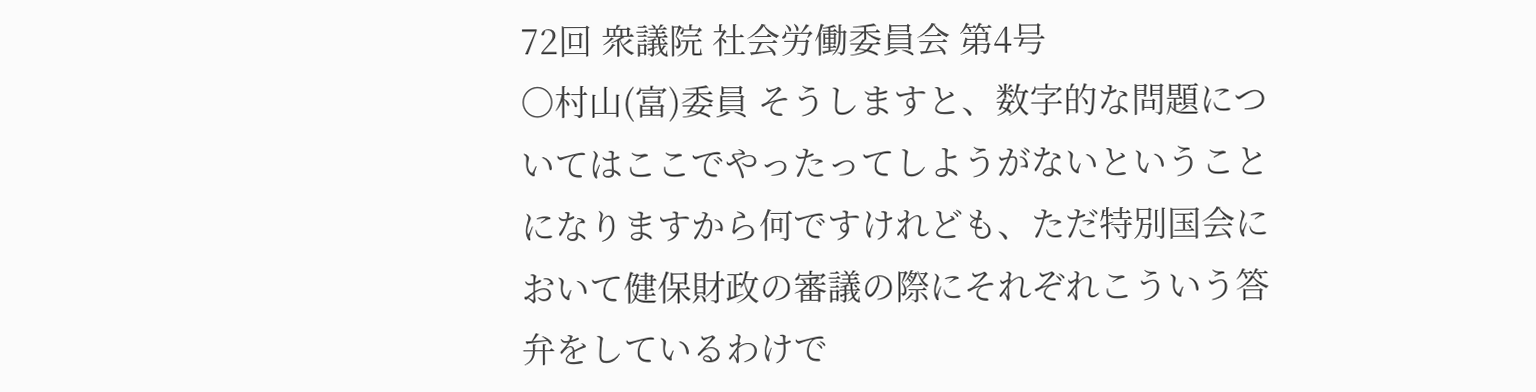72回 衆議院 社会労働委員会 第4号
○村山(富)委員 そうしますと、数字的な問題についてはここでやったってしようがないということになりますから何ですけれども、ただ特別国会において健保財政の審議の際にそれぞれこういう答弁をしているわけで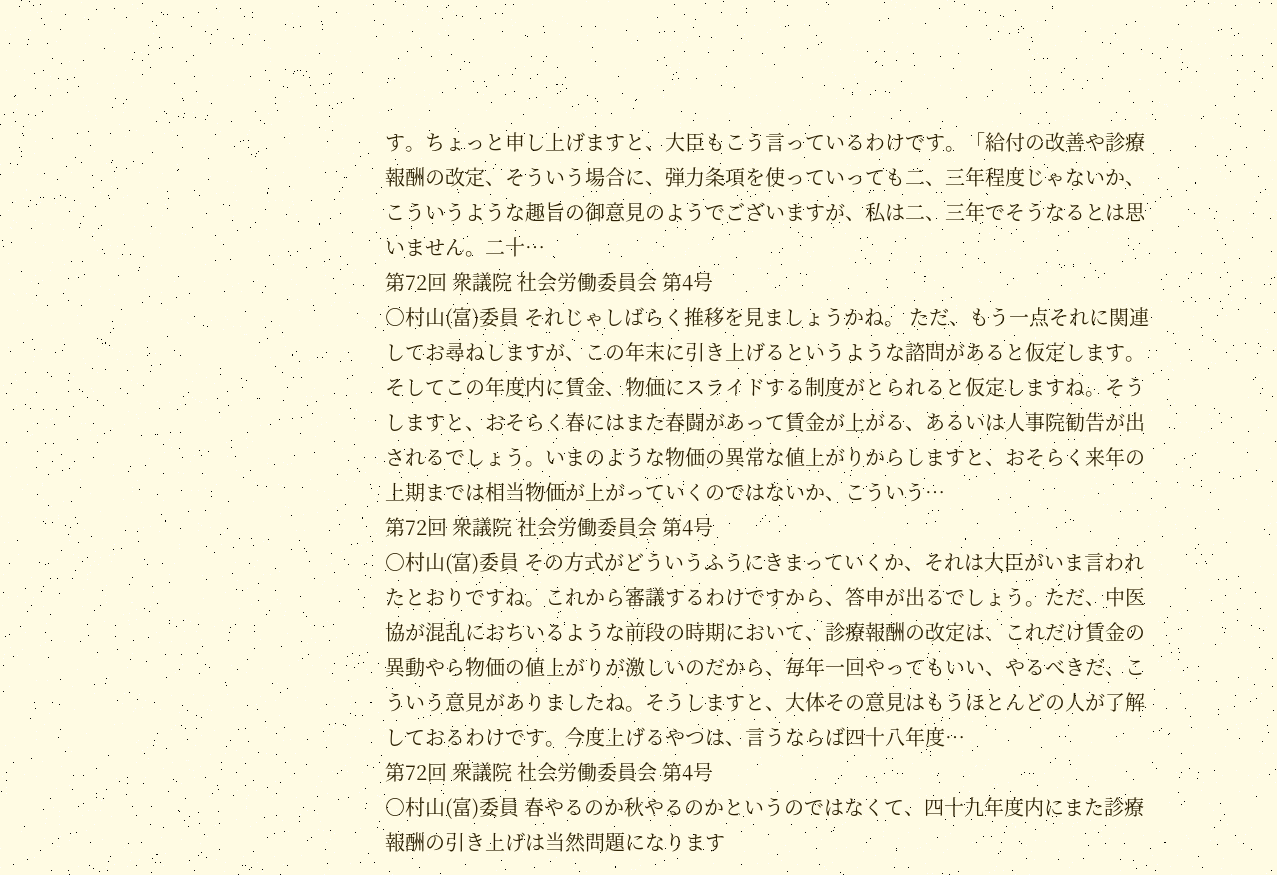す。ちょっと申し上げますと、大臣もこう言っているわけです。「給付の改善や診療報酬の改定、そういう場合に、弾力条項を使っていっても二、三年程度じゃないか、こういうような趣旨の御意見のようでございますが、私は二、三年でそうなるとは思いません。二十…
第72回 衆議院 社会労働委員会 第4号
○村山(富)委員 それじゃしばらく推移を見ましょうかね。 ただ、もう一点それに関連してお尋ねしますが、この年末に引き上げるというような諮問があると仮定します。そしてこの年度内に賃金、物価にスライドする制度がとられると仮定しますね。そうしますと、おそらく春にはまた春闘があって賃金が上がる、あるいは人事院勧告が出されるでしょう。いまのような物価の異常な値上がりからしますと、おそらく来年の上期までは相当物価が上がっていくのではないか、こういう…
第72回 衆議院 社会労働委員会 第4号
○村山(富)委員 その方式がどういうふうにきまっていくか、それは大臣がいま言われたとおりですね。これから審議するわけですから、答申が出るでしょう。ただ、中医協が混乱におちいるような前段の時期において、診療報酬の改定は、これだけ賃金の異動やら物価の値上がりが激しいのだから、毎年一回やってもいい、やるべきだ、こういう意見がありましたね。そうしますと、大体その意見はもうほとんどの人が了解しておるわけです。今度上げるやつは、言うならば四十八年度…
第72回 衆議院 社会労働委員会 第4号
○村山(富)委員 春やるのか秋やるのかというのではなくて、四十九年度内にまた診療報酬の引き上げは当然問題になります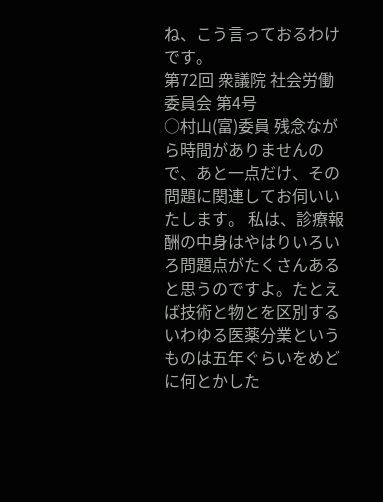ね、こう言っておるわけです。
第72回 衆議院 社会労働委員会 第4号
○村山(富)委員 残念ながら時間がありませんので、あと一点だけ、その問題に関連してお伺いいたします。 私は、診療報酬の中身はやはりいろいろ問題点がたくさんあると思うのですよ。たとえば技術と物とを区別するいわゆる医薬分業というものは五年ぐらいをめどに何とかした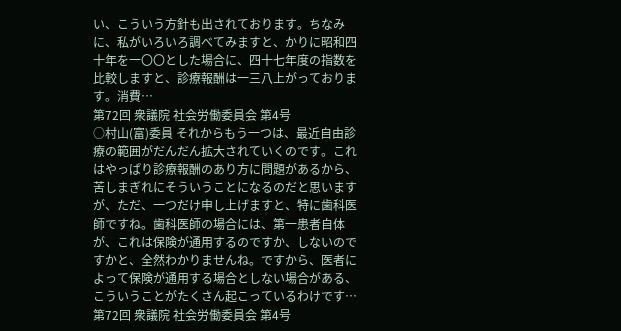い、こういう方針も出されております。ちなみに、私がいろいろ調べてみますと、かりに昭和四十年を一〇〇とした場合に、四十七年度の指数を比較しますと、診療報酬は一三八上がっております。消費…
第72回 衆議院 社会労働委員会 第4号
○村山(富)委員 それからもう一つは、最近自由診療の範囲がだんだん拡大されていくのです。これはやっぱり診療報酬のあり方に問題があるから、苦しまぎれにそういうことになるのだと思いますが、ただ、一つだけ申し上げますと、特に歯科医師ですね。歯科医師の場合には、第一患者自体が、これは保険が通用するのですか、しないのですかと、全然わかりませんね。ですから、医者によって保険が通用する場合としない場合がある、こういうことがたくさん起こっているわけです…
第72回 衆議院 社会労働委員会 第4号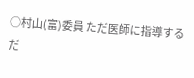○村山(富)委員 ただ医師に指導するだ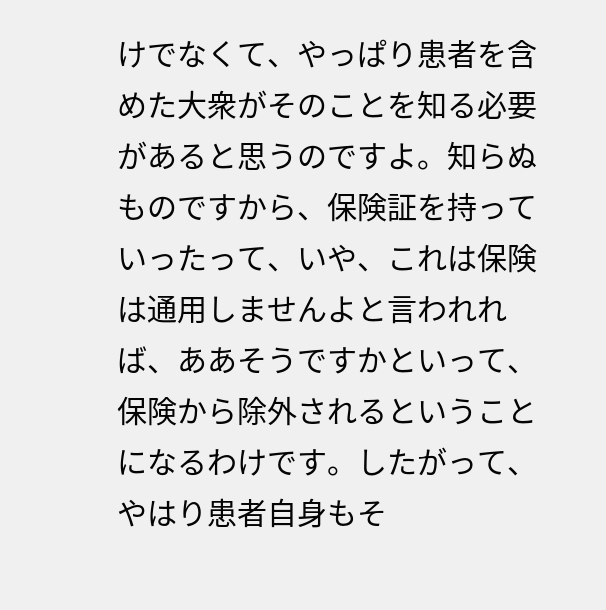けでなくて、やっぱり患者を含めた大衆がそのことを知る必要があると思うのですよ。知らぬものですから、保険証を持っていったって、いや、これは保険は通用しませんよと言われれば、ああそうですかといって、保険から除外されるということになるわけです。したがって、やはり患者自身もそ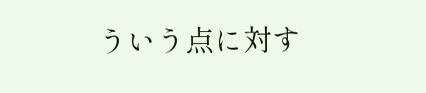ういう点に対す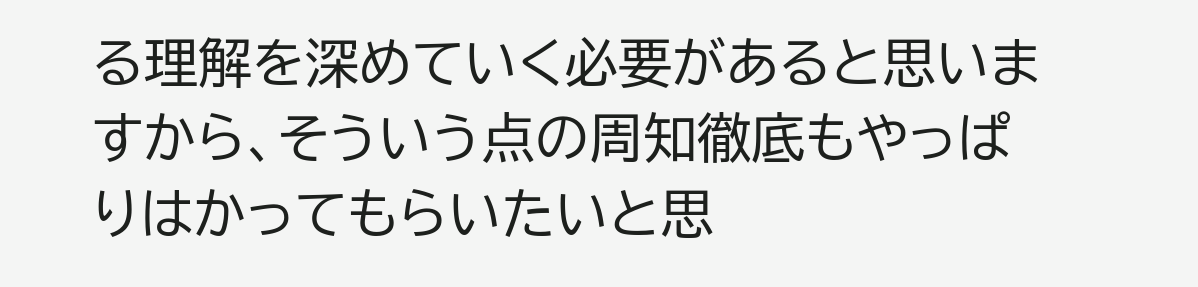る理解を深めていく必要があると思いますから、そういう点の周知徹底もやっぱりはかってもらいたいと思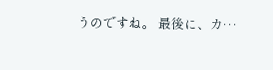うのですね。 最後に、カ…